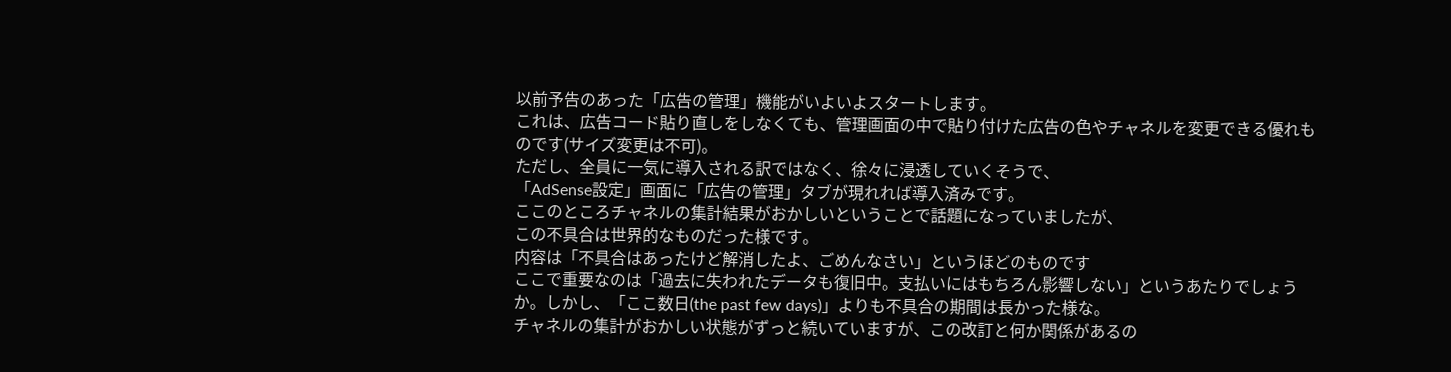以前予告のあった「広告の管理」機能がいよいよスタートします。
これは、広告コード貼り直しをしなくても、管理画面の中で貼り付けた広告の色やチャネルを変更できる優れものです(サイズ変更は不可)。
ただし、全員に一気に導入される訳ではなく、徐々に浸透していくそうで、
「AdSense設定」画面に「広告の管理」タブが現れれば導入済みです。
ここのところチャネルの集計結果がおかしいということで話題になっていましたが、
この不具合は世界的なものだった様です。
内容は「不具合はあったけど解消したよ、ごめんなさい」というほどのものです
ここで重要なのは「過去に失われたデータも復旧中。支払いにはもちろん影響しない」というあたりでしょうか。しかし、「ここ数日(the past few days)」よりも不具合の期間は長かった様な。
チャネルの集計がおかしい状態がずっと続いていますが、この改訂と何か関係があるの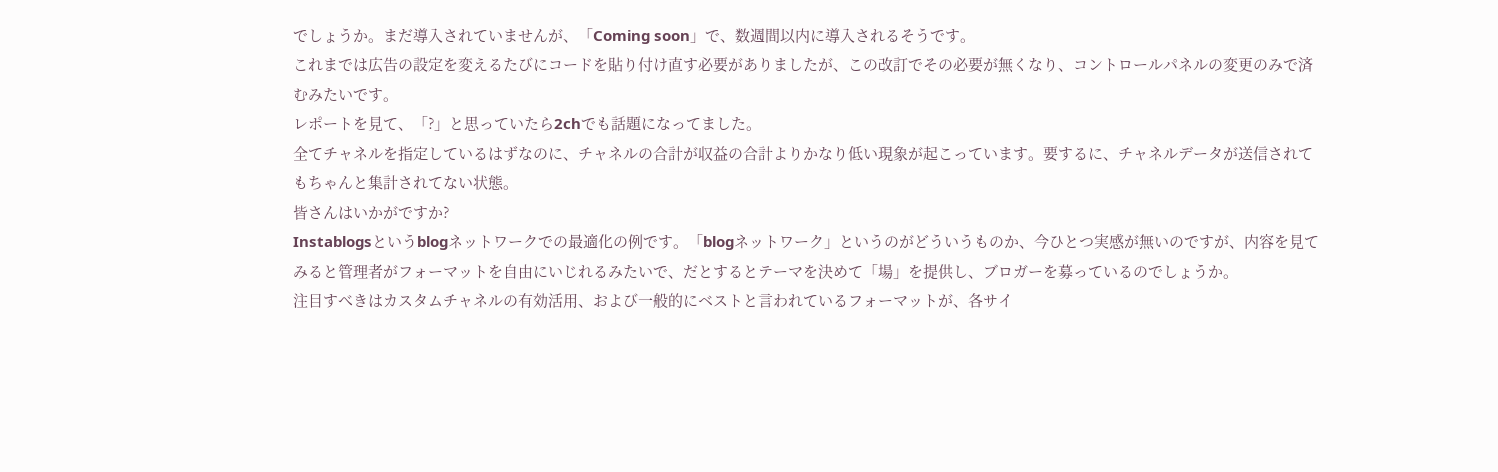でしょうか。まだ導入されていませんが、「Coming soon」で、数週間以内に導入されるそうです。
これまでは広告の設定を変えるたびにコードを貼り付け直す必要がありましたが、この改訂でその必要が無くなり、コントロールパネルの変更のみで済むみたいです。
レポートを見て、「?」と思っていたら2chでも話題になってました。
全てチャネルを指定しているはずなのに、チャネルの合計が収益の合計よりかなり低い現象が起こっています。要するに、チャネルデータが送信されてもちゃんと集計されてない状態。
皆さんはいかがですか?
Instablogsというblogネットワークでの最適化の例です。「blogネットワーク」というのがどういうものか、今ひとつ実感が無いのですが、内容を見てみると管理者がフォーマットを自由にいじれるみたいで、だとするとテーマを決めて「場」を提供し、ブロガーを募っているのでしょうか。
注目すべきはカスタムチャネルの有効活用、および一般的にベストと言われているフォーマットが、各サイ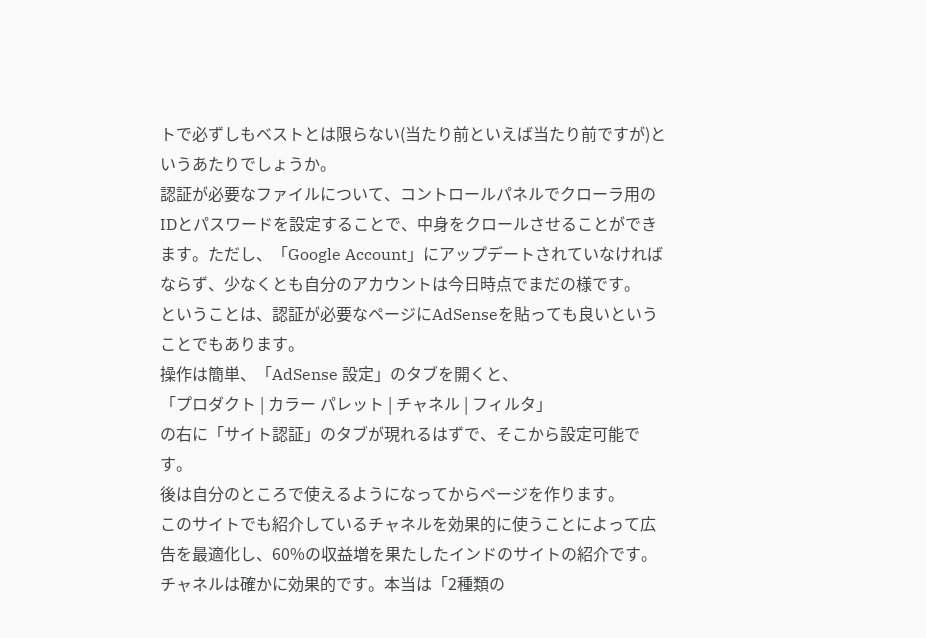トで必ずしもベストとは限らない(当たり前といえば当たり前ですが)というあたりでしょうか。
認証が必要なファイルについて、コントロールパネルでクローラ用のIDとパスワードを設定することで、中身をクロールさせることができます。ただし、「Google Account」にアップデートされていなければならず、少なくとも自分のアカウントは今日時点でまだの様です。
ということは、認証が必要なページにAdSenseを貼っても良いということでもあります。
操作は簡単、「AdSense 設定」のタブを開くと、
「プロダクト | カラー パレット | チャネル | フィルタ」
の右に「サイト認証」のタブが現れるはずで、そこから設定可能です。
後は自分のところで使えるようになってからページを作ります。
このサイトでも紹介しているチャネルを効果的に使うことによって広告を最適化し、60%の収益増を果たしたインドのサイトの紹介です。
チャネルは確かに効果的です。本当は「2種類の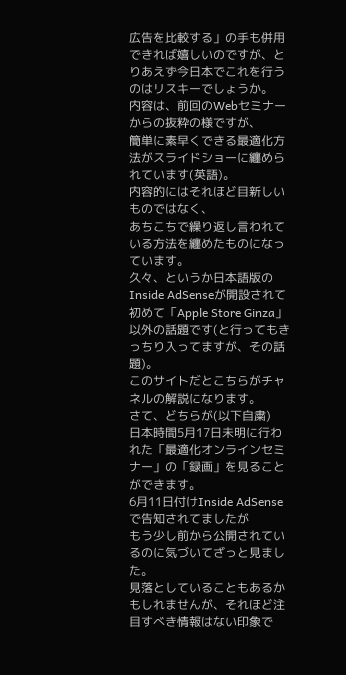広告を比較する」の手も併用できれば嬉しいのですが、とりあえず今日本でこれを行うのはリスキーでしょうか。
内容は、前回のWebセミナーからの抜粋の様ですが、
簡単に素早くできる最適化方法がスライドショーに纏められています(英語)。
内容的にはそれほど目新しいものではなく、
あちこちで繰り返し言われている方法を纏めたものになっています。
久々、というか日本語版のInside AdSenseが開設されて初めて「Apple Store Ginza」以外の話題です(と行ってもきっちり入ってますが、その話題)。
このサイトだとこちらがチャネルの解説になります。
さて、どちらが(以下自粛)
日本時間5月17日未明に行われた「最適化オンラインセミナー」の「録画」を見ることができます。
6月11日付けInside AdSenseで告知されてましたが
もう少し前から公開されているのに気づいてざっと見ました。
見落としていることもあるかもしれませんが、それほど注目すべき情報はない印象で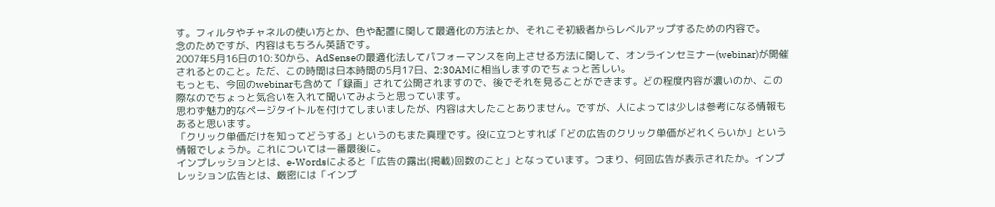す。フィルタやチャネルの使い方とか、色や配置に関して最適化の方法とか、それこそ初級者からレベルアップするための内容で。
念のためですが、内容はもちろん英語です。
2007年5月16日の10:30から、AdSenseの最適化法してパフォーマンスを向上させる方法に関して、オンラインセミナー(webinar)が開催されるとのこと。ただ、この時間は日本時間の5月17日、2:30AMに相当しますのでちょっと苦しい。
もっとも、今回のwebinarも含めて「録画」されて公開されますので、後でそれを見ることができます。どの程度内容が濃いのか、この際なのでちょっと気合いを入れて聞いてみようと思っています。
思わず魅力的なページタイトルを付けてしまいましたが、内容は大したことありません。ですが、人によっては少しは参考になる情報もあると思います。
「クリック単価だけを知ってどうする」というのもまた真理です。役に立つとすれば「どの広告のクリック単価がどれくらいか」という情報でしょうか。これについては一番最後に。
インプレッションとは、e-Wordsによると「広告の露出(掲載)回数のこと」となっています。つまり、何回広告が表示されたか。インプレッション広告とは、厳密には「インプ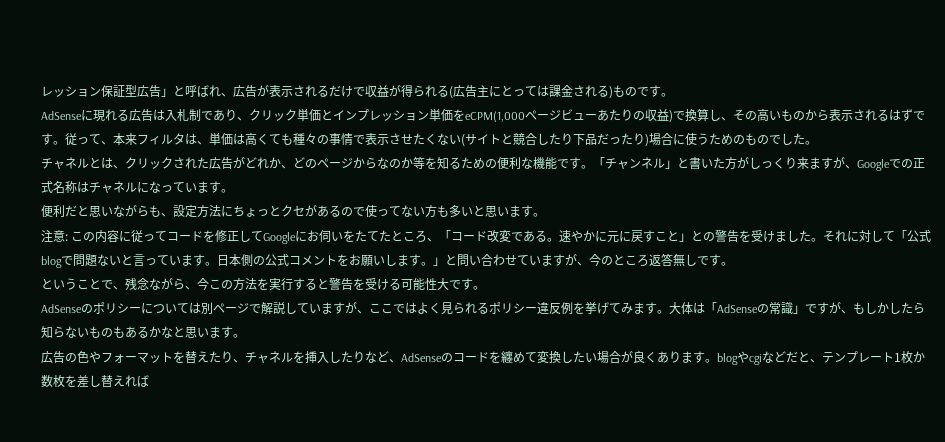レッション保証型広告」と呼ばれ、広告が表示されるだけで収益が得られる(広告主にとっては課金される)ものです。
AdSenseに現れる広告は入札制であり、クリック単価とインプレッション単価をeCPM(1,000ページビューあたりの収益)で換算し、その高いものから表示されるはずです。従って、本来フィルタは、単価は高くても種々の事情で表示させたくない(サイトと競合したり下品だったり)場合に使うためのものでした。
チャネルとは、クリックされた広告がどれか、どのページからなのか等を知るための便利な機能です。「チャンネル」と書いた方がしっくり来ますが、Googleでの正式名称はチャネルになっています。
便利だと思いながらも、設定方法にちょっとクセがあるので使ってない方も多いと思います。
注意: この内容に従ってコードを修正してGoogleにお伺いをたてたところ、「コード改変である。速やかに元に戻すこと」との警告を受けました。それに対して「公式blogで問題ないと言っています。日本側の公式コメントをお願いします。」と問い合わせていますが、今のところ返答無しです。
ということで、残念ながら、今この方法を実行すると警告を受ける可能性大です。
AdSenseのポリシーについては別ページで解説していますが、ここではよく見られるポリシー違反例を挙げてみます。大体は「AdSenseの常識」ですが、もしかしたら知らないものもあるかなと思います。
広告の色やフォーマットを替えたり、チャネルを挿入したりなど、AdSenseのコードを纏めて変換したい場合が良くあります。blogやcgiなどだと、テンプレート1枚か数枚を差し替えれば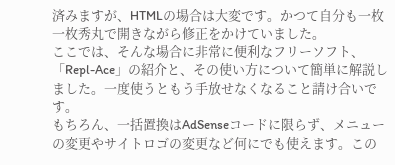済みますが、HTMLの場合は大変です。かつて自分も一枚一枚秀丸で開きながら修正をかけていました。
ここでは、そんな場合に非常に便利なフリーソフト、「Repl-Ace」の紹介と、その使い方について簡単に解説しました。一度使うともう手放せなくなること請け合いです。
もちろん、一括置換はAdSenseコードに限らず、メニューの変更やサイトロゴの変更など何にでも使えます。この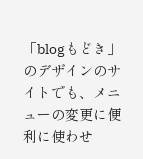「blogもどき」のデザインのサイトでも、メニューの変更に便利に使わせ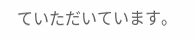ていただいています。